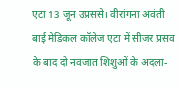एटा 13 जून उप्रससे। वीरांगना अवंती बाई मेडिकल कॉलेज एटा में सीजर प्रसव के बाद दो नवजात शिशुओं के अदला-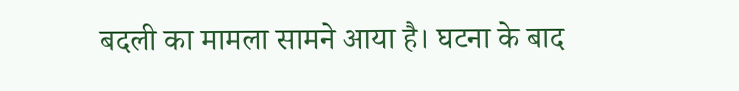बदली का मामला सामने आया है। घटना के बाद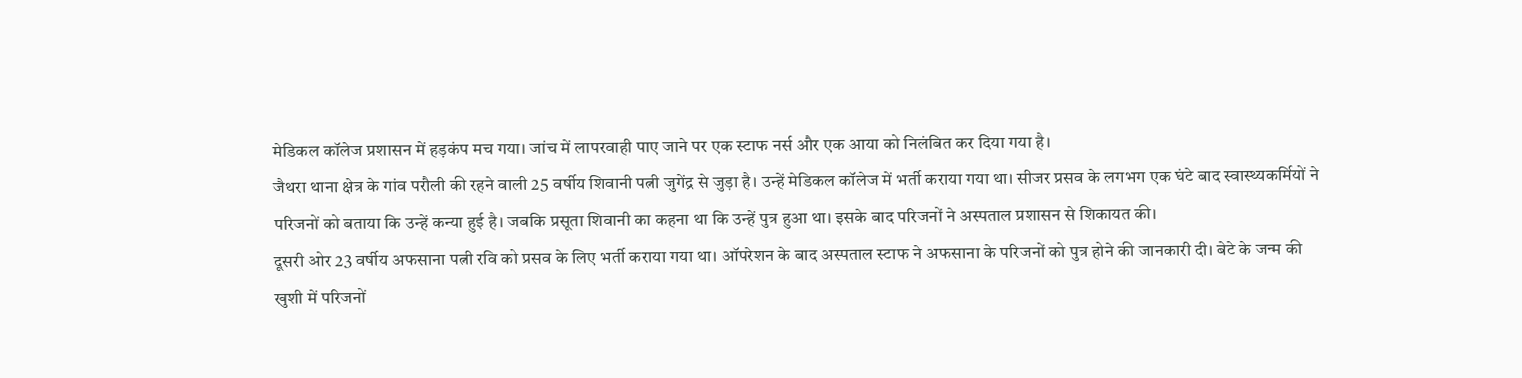मेडिकल कॉलेज प्रशासन में हड़कंप मच गया। जांच में लापरवाही पाए जाने पर एक स्टाफ नर्स और एक आया को निलंबित कर दिया गया है।
जैथरा थाना क्षेत्र के गांव परौली की रहने वाली 25 वर्षीय शिवानी पत्नी जुगेंद्र से जुड़ा है। उन्हें मेडिकल कॉलेज में भर्ती कराया गया था। सीजर प्रसव के लगभग एक घंटे बाद स्वास्थ्यकर्मियों ने परिजनों को बताया कि उन्हें कन्या हुई है। जबकि प्रसूता शिवानी का कहना था कि उन्हें पुत्र हुआ था। इसके बाद परिजनों ने अस्पताल प्रशासन से शिकायत की।
दूसरी ओर 23 वर्षीय अफसाना पत्नी रवि को प्रसव के लिए भर्ती कराया गया था। ऑपरेशन के बाद अस्पताल स्टाफ ने अफसाना के परिजनों को पुत्र होने की जानकारी दी। बेटे के जन्म की खुशी में परिजनों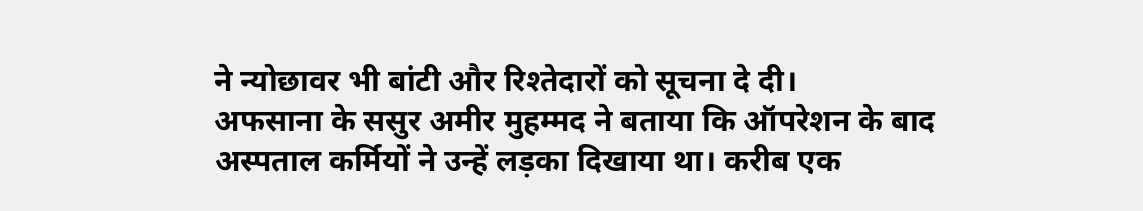ने न्योछावर भी बांटी और रिश्तेदारों को सूचना दे दी।
अफसाना के ससुर अमीर मुहम्मद ने बताया कि ऑपरेशन के बाद अस्पताल कर्मियों ने उन्हें लड़का दिखाया था। करीब एक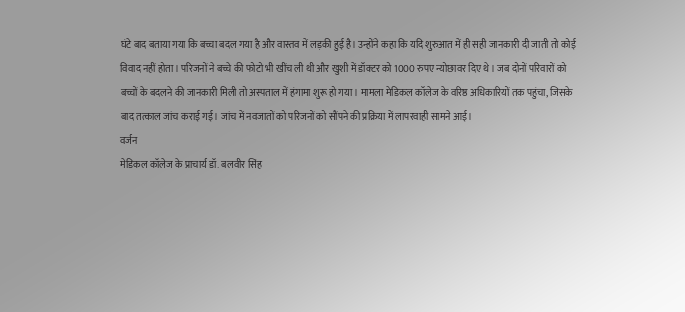घंटे बाद बताया गया कि बच्चा बदल गया है और वास्तव में लड़की हुई है। उन्होंने कहा कि यदि शुरुआत में ही सही जानकारी दी जाती तो कोई विवाद नहीं होता। परिजनों ने बच्चे की फोटो भी खींच ली थी और खुशी में डॉक्टर को 1000 रुपए न्योछावर दिए थे। जब दोनों परिवारों को बच्चों के बदलने की जानकारी मिली तो अस्पताल में हंगामा शुरू हो गया। मामला मेडिकल कॉलेज के वरिष्ठ अधिकारियों तक पहुंचा, जिसके बाद तत्काल जांच कराई गई। जांच में नवजातों को परिजनों को सौंपने की प्रक्रिया में लापरवाही सामने आई।
वर्जन
मेडिकल कॉलेज के प्राचार्य डॉ. बलवीर सिंह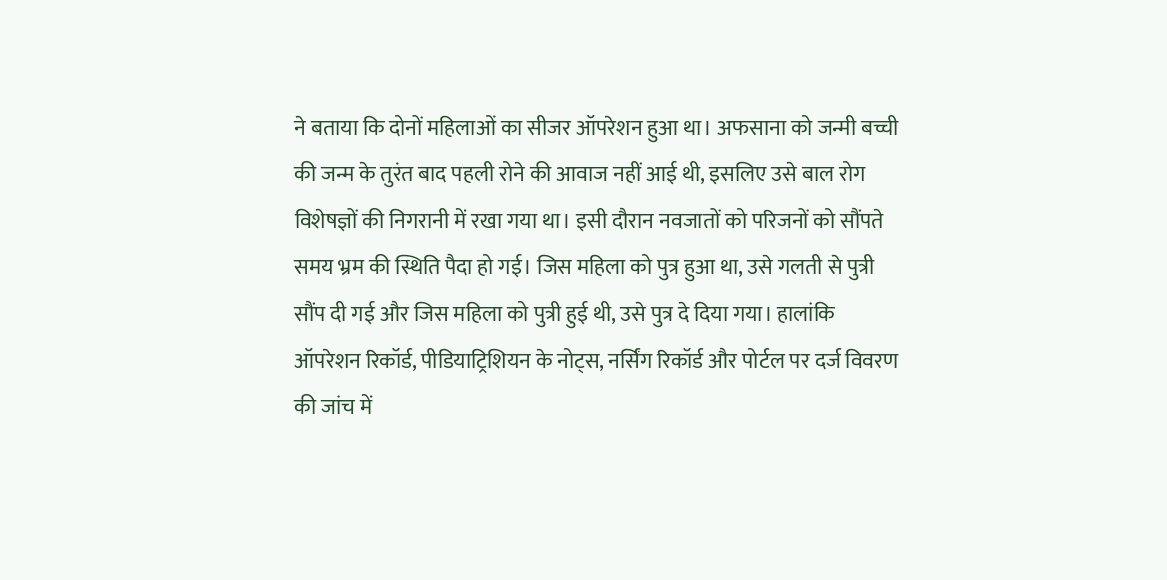ने बताया कि दोनों महिलाओं का सीजर ऑपरेशन हुआ था। अफसाना को जन्मी बच्ची की जन्म के तुरंत बाद पहली रोने की आवाज नहीं आई थी, इसलिए उसे बाल रोग विशेषज्ञों की निगरानी में रखा गया था। इसी दौरान नवजातों को परिजनों को सौंपते समय भ्रम की स्थिति पैदा हो गई। जिस महिला को पुत्र हुआ था, उसे गलती से पुत्री सौंप दी गई और जिस महिला को पुत्री हुई थी, उसे पुत्र दे दिया गया। हालांकि ऑपरेशन रिकॉर्ड, पीडियाट्रिशियन के नोट्स, नर्सिंग रिकॉर्ड और पोर्टल पर दर्ज विवरण की जांच में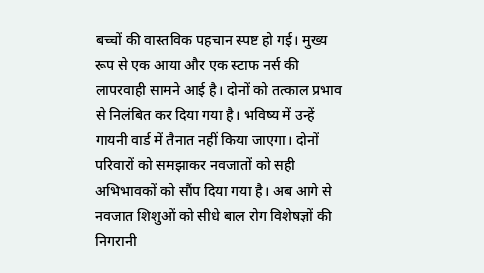बच्चों की वास्तविक पहचान स्पष्ट हो गई। मुख्य रूप से एक आया और एक स्टाफ नर्स की लापरवाही सामने आई है। दोनों को तत्काल प्रभाव से निलंबित कर दिया गया है। भविष्य में उन्हें गायनी वार्ड में तैनात नहीं किया जाएगा। दोनों परिवारों को समझाकर नवजातों को सही अभिभावकों को सौंप दिया गया है। अब आगे से नवजात शिशुओं को सीधे बाल रोग विशेषज्ञों की निगरानी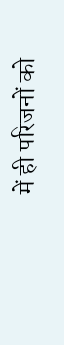में ही परिजनों को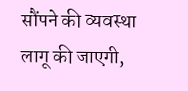सौंपने की व्यवस्था लागू की जाएगी,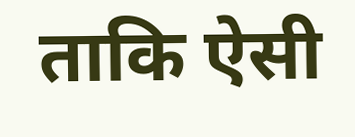ताकि ऐसी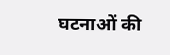घटनाओं की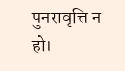पुनरावृत्ति न हो।